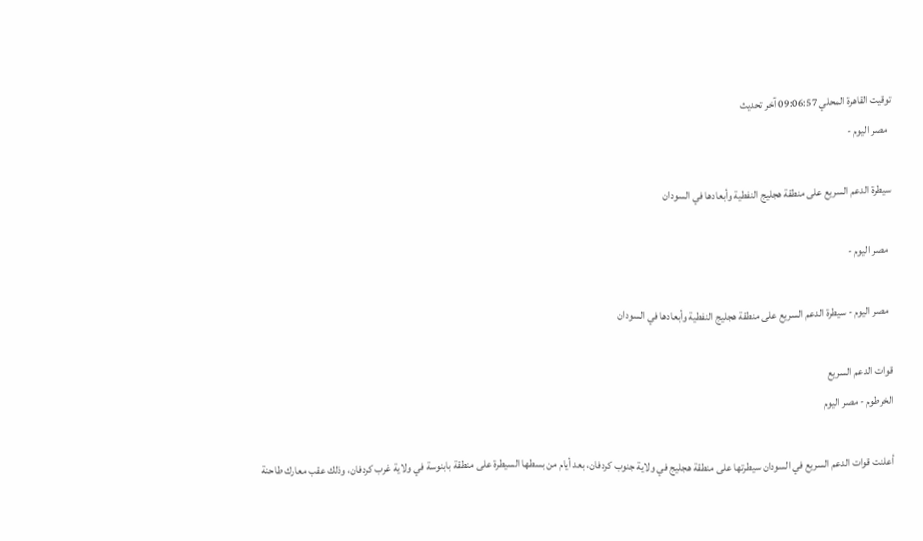توقيت القاهرة المحلي 09:06:57 آخر تحديث
  مصر اليوم -

سيطرة الدعم السريع على منطقة هجليج النفطية وأبعادها في السودان

  مصر اليوم -

  مصر اليوم - سيطرة الدعم السريع على منطقة هجليج النفطية وأبعادها في السودان

قوات الدعم السريع
الخرطوم - مصر اليوم

أعلنت قوات الدعم السريع في السودان سيطرتها على منطقة هجليج في ولاية جنوب كردفان، بعد أيام من بسطها السيطرة على منطقة بابنوسة في ولاية غرب كردفان، وذلك عقب معارك طاحنة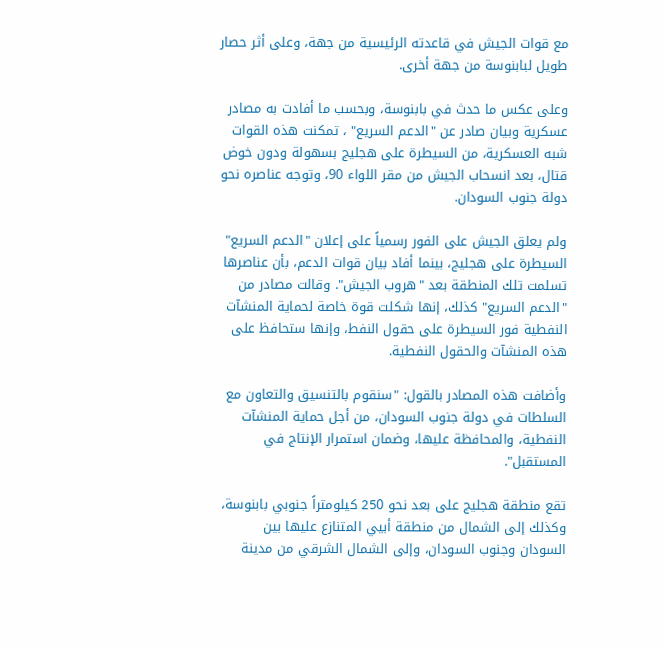مع قوات الجيش في قاعدته الرئيسية من جهة، وعلى أثر حصار طويل لبابنوسة من جهة أخرى.

وعلى عكس ما حدث في بابنوسة، وبحسب ما أفادت به مصادر عسكرية وبيان صادر عن "الدعم السريع" ، تمكنت هذه القوات شبه العسكرية، من السيطرة على هجليج بسهولة ودون خوض قتال، بعد انسحاب الجيش من مقر اللواء 90، وتوجه عناصره نحو دولة جنوب السودان.

ولم يعلق الجيش على الفور رسمياً على إعلان "الدعم السريع" السيطرة على هجليج، بينما أفاد بيان قوات الدعم، بأن عناصرها تسلمت تلك المنطقة بعد "هروب الجيش". وقالت مصادر من "الدعم السريع" كذلك، إنها شكلت قوة خاصة لحماية المنشآت النفطية فور السيطرة على حقول النفط، وإنها ستحافظ على هذه المنشآت والحقول النفطية.

وأضافت هذه المصادر بالقول: "سنقوم بالتنسيق والتعاون مع السلطات في دولة جنوب السودان، من أجل حماية المنشآت النفطية، والمحافظة عليها، وضمان استمرار الإنتاج في المستقبل".

تقع منطقة هجليج على بعد نحو 250 كيلومتراً جنوبي بابنوسة، وكذلك إلى الشمال من منطقة أبيي المتنازع عليها بين السودان وجنوب السودان، وإلى الشمال الشرقي من مدينة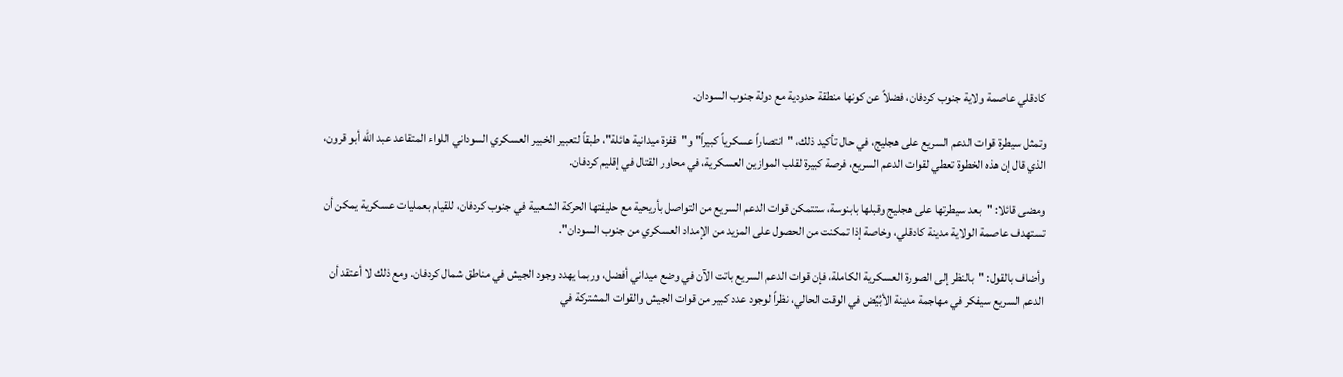كادقلي عاصمة ولاية جنوب كردفان، فضلاً عن كونها منطقة حدودية مع دولة جنوب السودان.

وتمثل سيطرة قوات الدعم السريع على هجليج، في حال تأكيد ذلك، "انتصاراً عسكرياً كبيراً" و"قفزة ميدانية هائلة"، طبقاً لتعبير الخبير العسكري السوداني اللواء المتقاعد عبد الله أبو قرون، الذي قال إن هذه الخطوة تعطي لقوات الدعم السريع، فرصة كبيرة لقلب الموازين العسكرية، في محاور القتال في إقليم كردفان.

ومضى قائلا: "بعد سيطرتها على هجليج وقبلها بابنوسة، ستتمكن قوات الدعم السريع من التواصل بأريحية مع حليفتها الحركة الشعبية في جنوب كردفان، للقيام بعمليات عسكرية يمكن أن تستهدف عاصمة الولاية مدينة كادقلي، وخاصة إذا تمكنت من الحصول على المزيد من الإمداد العسكري من جنوب السودان".

وأضاف بالقول: "بالنظر إلى الصورة العسكرية الكاملة، فإن قوات الدعم السريع باتت الآن في وضع ميداني أفضل، وربما يهدد وجود الجيش في مناطق شمال كردفان. ومع ذلك لا أعتقد أن الدعم السريع سيفكر في مهاجمة مدينة الأبُيِّض في الوقت الحالي، نظراً لوجود عدد كبير من قوات الجيش والقوات المشتركة في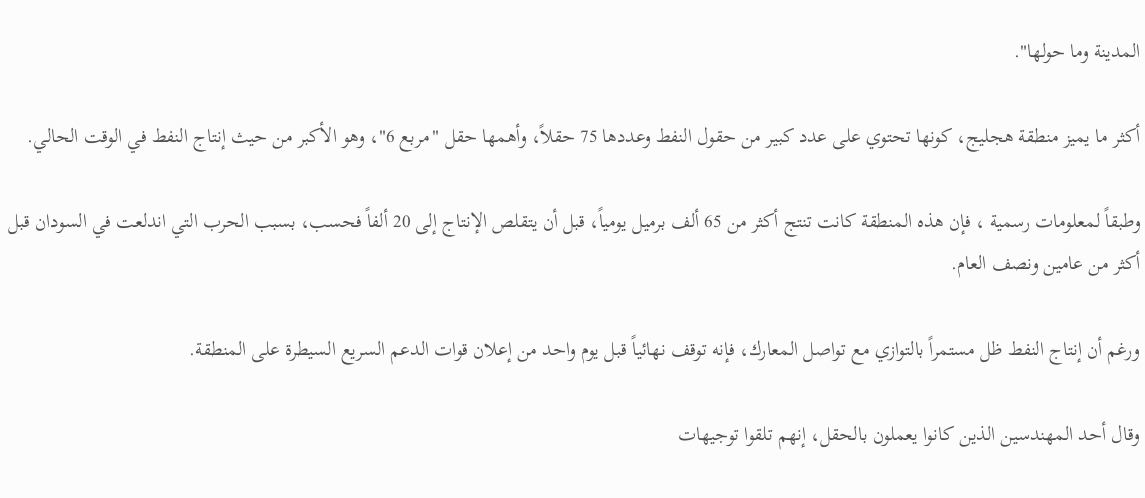المدينة وما حولها".

أكثر ما يميز منطقة هجليج، كونها تحتوي على عدد كبير من حقول النفط وعددها 75 حقلاً، وأهمها حقل "مربع 6"، وهو الأكبر من حيث إنتاج النفط في الوقت الحالي.

وطبقاً لمعلومات رسمية ، فإن هذه المنطقة كانت تنتج أكثر من 65 ألف برميل يومياً، قبل أن يتقلص الإنتاج إلى 20 ألفاً فحسب، بسبب الحرب التي اندلعت في السودان قبل أكثر من عامين ونصف العام.

ورغم أن إنتاج النفط ظل مستمراً بالتوازي مع تواصل المعارك، فإنه توقف نهائياً قبل يوم واحد من إعلان قوات الدعم السريع السيطرة على المنطقة.

وقال أحد المهندسين الذين كانوا يعملون بالحقل، إنهم تلقوا توجيهات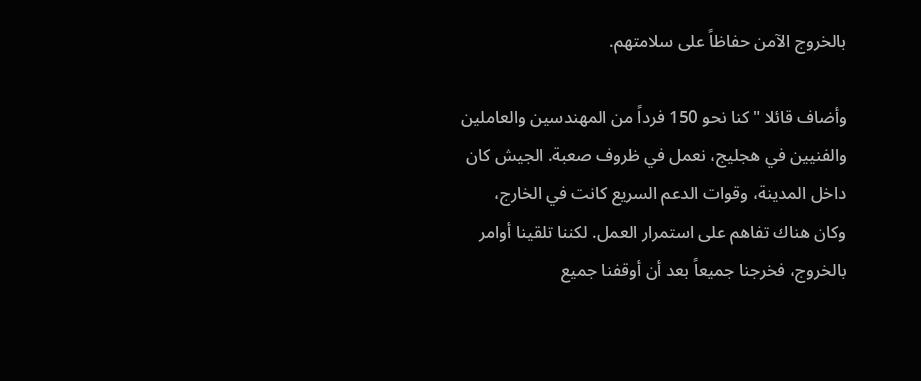بالخروج الآمن حفاظاً على سلامتهم.

وأضاف قائلا "كنا نحو 150 فرداً من المهندسين والعاملين والفنيين في هجليج، نعمل في ظروف صعبة. الجيش كان داخل المدينة، وقوات الدعم السريع كانت في الخارج، وكان هناك تفاهم على استمرار العمل. لكننا تلقينا أوامر بالخروج، فخرجنا جميعاً بعد أن أوقفنا جميع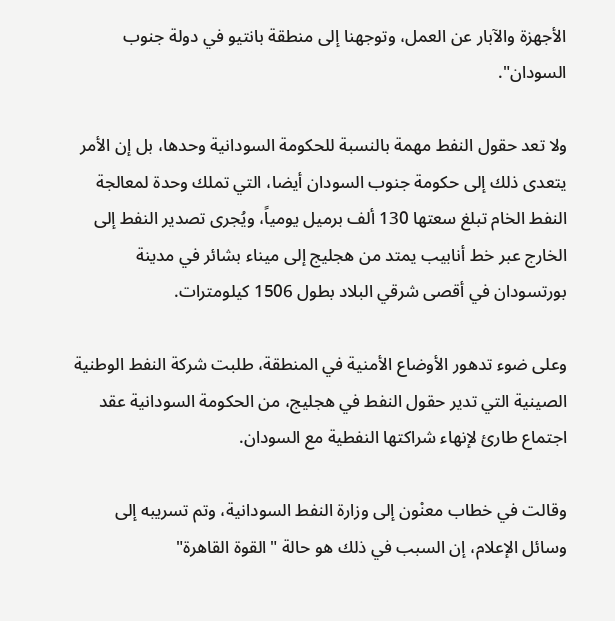الأجهزة والآبار عن العمل، وتوجهنا إلى منطقة بانتيو في دولة جنوب السودان".

ولا تعد حقول النفط مهمة بالنسبة للحكومة السودانية وحدها، بل إن الأمر يتعدى ذلك إلى حكومة جنوب السودان أيضا، التي تملك وحدة لمعالجة النفط الخام تبلغ سعتها 130 ألف برميل يومياً، ويُجرى تصدير النفط إلى الخارج عبر خط أنابيب يمتد من هجليج إلى ميناء بشائر في مدينة بورتسودان في أقصى شرقي البلاد بطول 1506 كيلومترات.

وعلى ضوء تدهور الأوضاع الأمنية في المنطقة، طلبت شركة النفط الوطنية الصينية التي تدير حقول النفط في هجليج، من الحكومة السودانية عقد اجتماع طارئ لإنهاء شراكتها النفطية مع السودان.

وقالت في خطاب معنْون إلى وزارة النفط السودانية، وتم تسريبه إلى وسائل الإعلام، إن السبب في ذلك هو حالة "القوة القاهرة"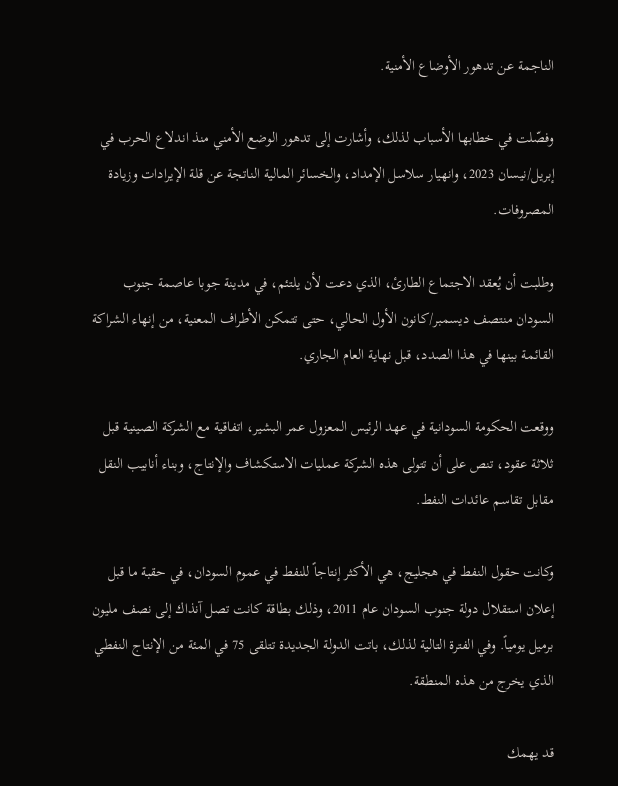الناجمة عن تدهور الأوضاع الأمنية.

وفصّلت في خطابها الأسباب لذلك، وأشارت إلى تدهور الوضع الأمني منذ اندلاع الحرب في إبريل/نيسان 2023، وانهيار سلاسل الإمداد، والخسائر المالية الناتجة عن قلة الإيرادات وزيادة المصروفات.

وطلبت أن يُعقد الاجتماع الطارئ، الذي دعت لأن يلتئم، في مدينة جوبا عاصمة جنوب السودان منتصف ديسمبر/كانون الأول الحالي، حتى تتمكن الأطراف المعنية، من إنهاء الشراكة القائمة بينها في هذا الصدد، قبل نهاية العام الجاري.

ووقعت الحكومة السودانية في عهد الرئيس المعزول عمر البشير، اتفاقية مع الشركة الصينية قبل ثلاثة عقود، تنص على أن تتولى هذه الشركة عمليات الاستكشاف والإنتاج، وبناء أنابيب النقل مقابل تقاسم عائدات النفط.

وكانت حقول النفط في هجليج، هي الأكثر إنتاجاً للنفط في عموم السودان، في حقبة ما قبل إعلان استقلال دولة جنوب السودان عام 2011، وذلك بطاقة كانت تصل آنذاك إلى نصف مليون برميل يومياً. وفي الفترة التالية لذلك، باتت الدولة الجديدة تتلقى 75 في المئة من الإنتاج النفطي الذي يخرج من هذه المنطقة.

قد يهمك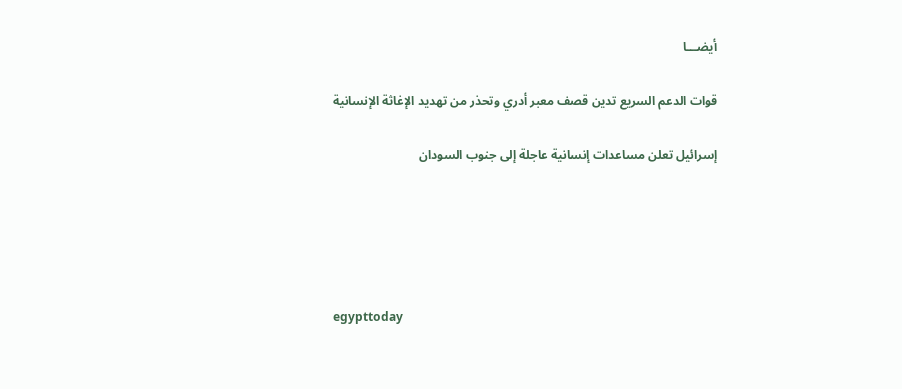أيضـــا

قوات الدعم السريع تدين قصف معبر أدري وتحذر من تهديد الإغاثة الإنسانية

إسرائيل تعلن مساعدات إنسانية عاجلة إلى جنوب السودان





egypttoday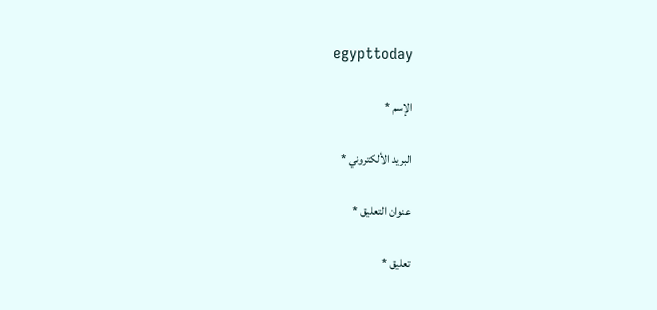egypttoday

الإسم *

البريد الألكتروني *

عنوان التعليق *

تعليق *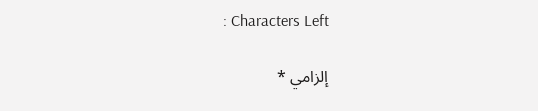: Characters Left

إلزامي *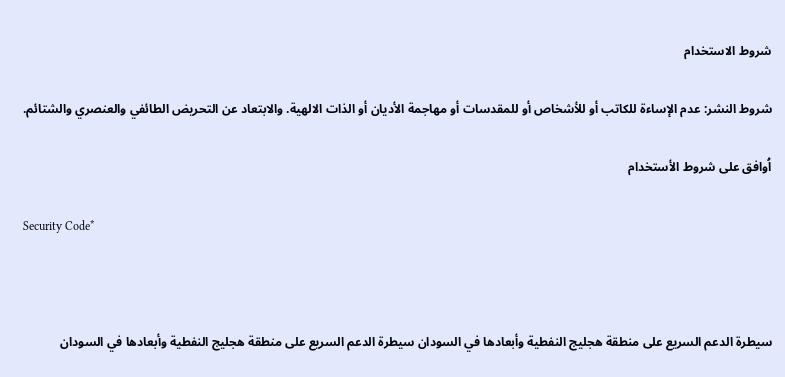شروط الاستخدام

شروط النشر: عدم الإساءة للكاتب أو للأشخاص أو للمقدسات أو مهاجمة الأديان أو الذات الالهية. والابتعاد عن التحريض الطائفي والعنصري والشتائم.

اُوافق على شروط الأستخدام

Security Code*



سيطرة الدعم السريع على منطقة هجليج النفطية وأبعادها في السودان سيطرة الدعم السريع على منطقة هجليج النفطية وأبعادها في السودان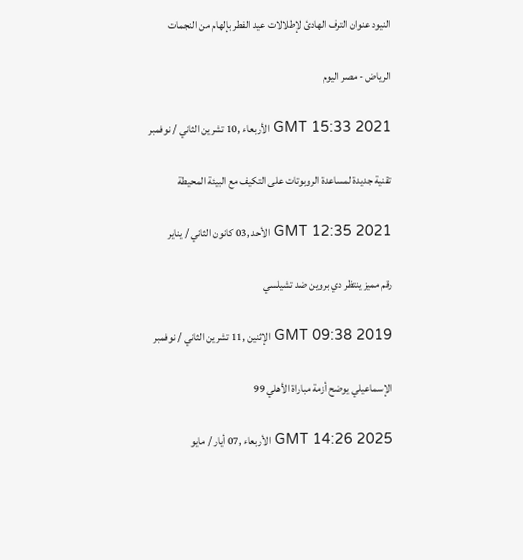النيود عنوان الترف الهادئ لإطلالات عيد الفطر بإلهام من النجمات

الرياض - مصر اليوم

GMT 15:33 2021 الأربعاء ,10 تشرين الثاني / نوفمبر

تقنية جديدة لمساعدة الروبوتات على التكيف مع البيئة المحيطة

GMT 12:35 2021 الأحد ,03 كانون الثاني / يناير

رقم مميز ينتظر دي بروين ضد تشيلسي

GMT 09:38 2019 الإثنين ,11 تشرين الثاني / نوفمبر

الإسماعيلي يوضح أزمة مباراة الأهلي 99

GMT 14:26 2025 الأربعاء ,07 أيار / مايو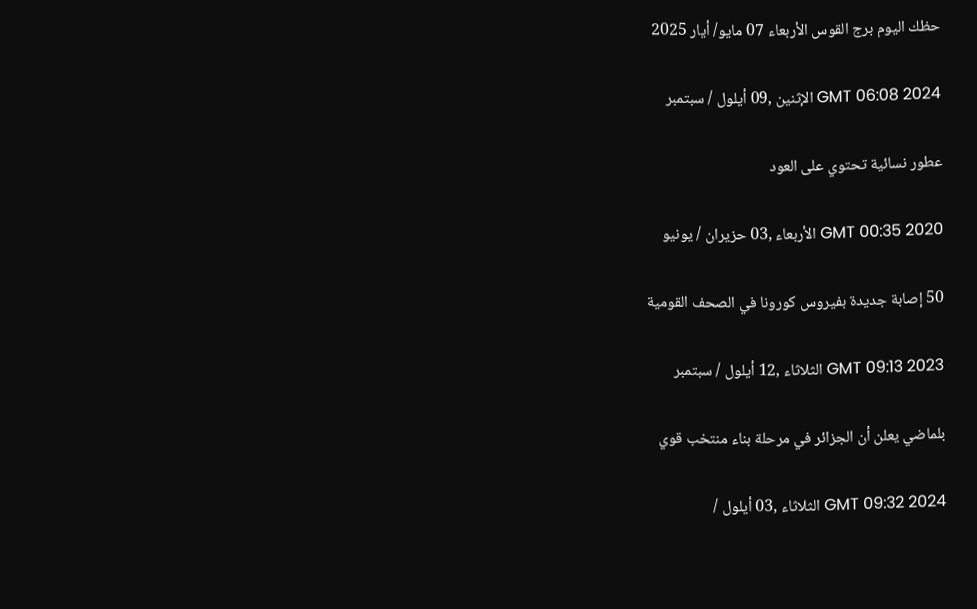حظك اليوم برج القوس الأربعاء 07 مايو/ أيار 2025

GMT 06:08 2024 الإثنين ,09 أيلول / سبتمبر

عطور نسائية تحتوي على العود

GMT 00:35 2020 الأربعاء ,03 حزيران / يونيو

50 إصابة جديدة بفيروس كورونا في الصحف القومية

GMT 09:13 2023 الثلاثاء ,12 أيلول / سبتمبر

بلماضي يعلن أن الجزائر في مرحلة بناء منتخب قوي

GMT 09:32 2024 الثلاثاء ,03 أيلول /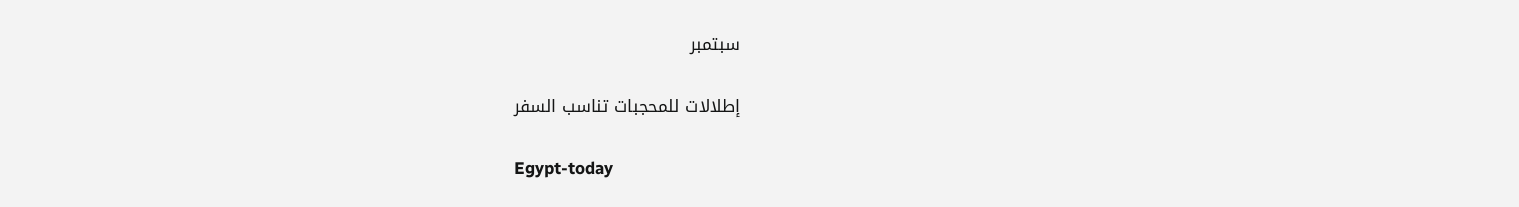سبتمبر

إطلالات للمحجبات تناسب السفر

Egypt-today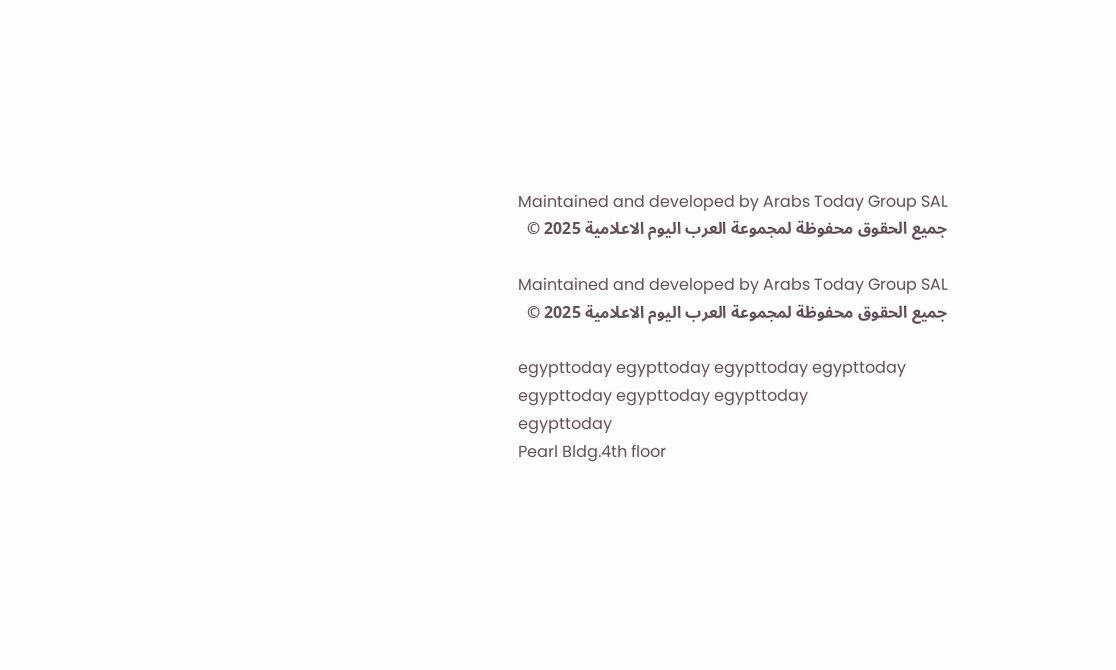Maintained and developed by Arabs Today Group SAL
جميع الحقوق محفوظة لمجموعة العرب اليوم الاعلامية 2025 ©

Maintained and developed by Arabs Today Group SAL
جميع الحقوق محفوظة لمجموعة العرب اليوم الاعلامية 2025 ©

egypttoday egypttoday egypttoday egypttoday
egypttoday egypttoday egypttoday
egypttoday
Pearl Bldg.4th floor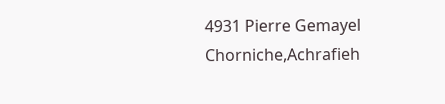4931 Pierre Gemayel Chorniche,Achrafieh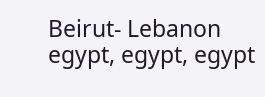Beirut- Lebanon
egypt, egypt, egypt